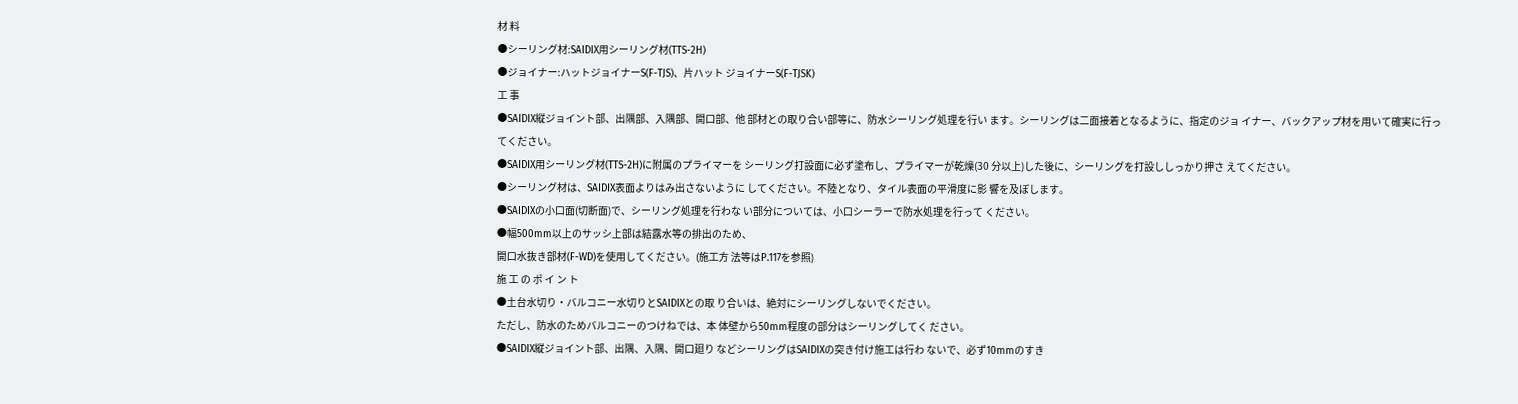材 料
●シーリング材:SAIDIX用シーリング材(TTS-2H)
●ジョイナー:ハットジョイナーS(F-TJS)、片ハット ジョイナーS(F-TJSK)
工 事
●SAIDIX縦ジョイント部、出隅部、入隅部、開口部、他 部材との取り合い部等に、防水シーリング処理を行い ます。シーリングは二面接着となるように、指定のジョ イナー、バックアップ材を用いて確実に行ってください。
●SAIDIX用シーリング材(TTS-2H)に附属のプライマーを シーリング打設面に必ず塗布し、プライマーが乾燥(30 分以上)した後に、シーリングを打設ししっかり押さ えてください。
●シーリング材は、SAIDIX表面よりはみ出さないように してください。不陸となり、タイル表面の平滑度に影 響を及ぼします。
●SAIDIXの小口面(切断面)で、シーリング処理を行わな い部分については、小口シーラーで防水処理を行って ください。
●幅500mm以上のサッシ上部は結露水等の排出のため、
開口水抜き部材(F-WD)を使用してください。(施工方 法等はP.117を参照)
施 工 の ポ イ ン ト
●土台水切り・バルコニー水切りとSAIDIXとの取 り合いは、絶対にシーリングしないでください。
ただし、防水のためバルコニーのつけねでは、本 体壁から50mm程度の部分はシーリングしてく ださい。
●SAIDIX縦ジョイント部、出隅、入隅、開口廻り などシーリングはSAIDIXの突き付け施工は行わ ないで、必ず10mmのすき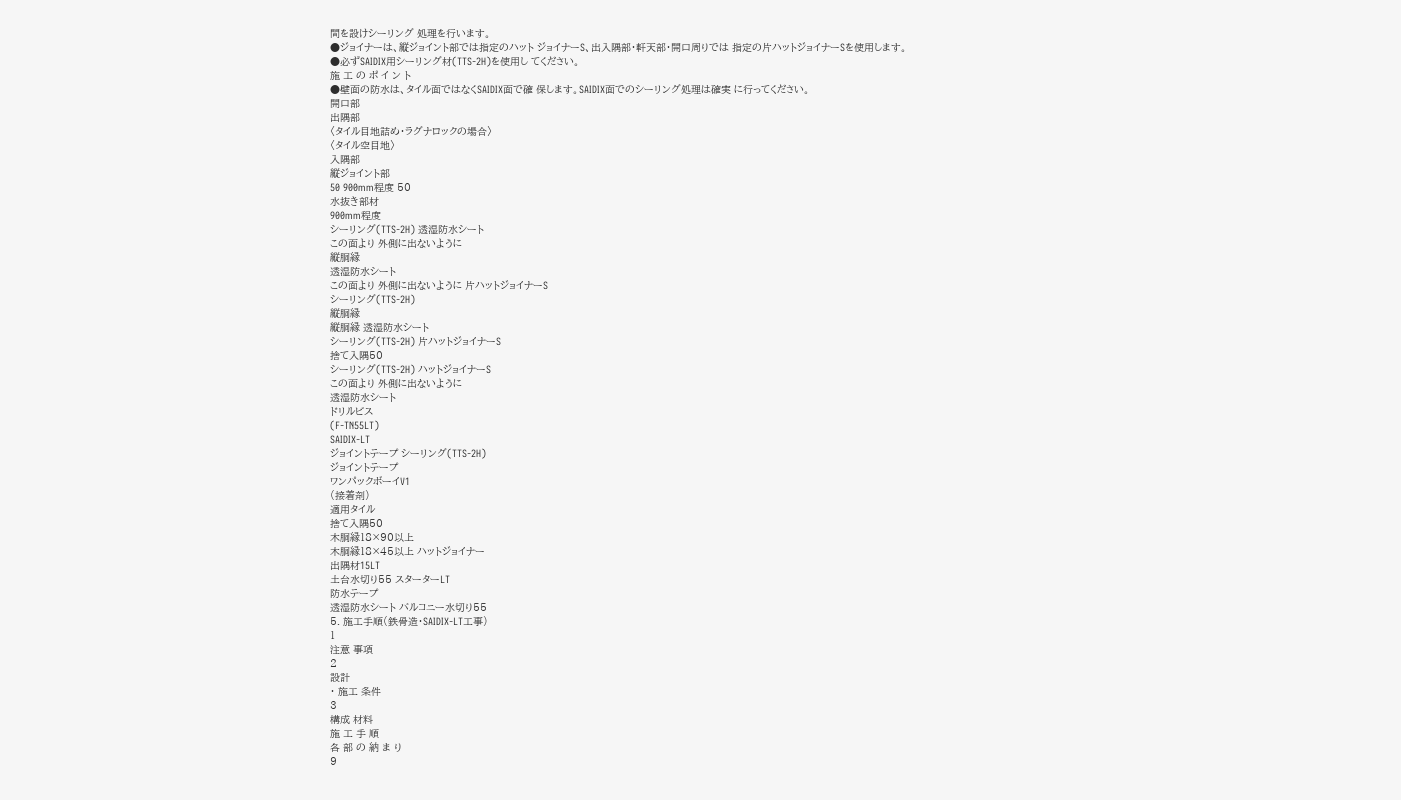間を設けシーリング 処理を行います。
●ジョイナーは、縦ジョイント部では指定のハット ジョイナーS、出入隅部・軒天部・開口周りでは 指定の片ハットジョイナーSを使用します。
●必ずSAIDIX用シーリング材(TTS-2H)を使用し てください。
施 工 の ポ イ ン ト
●壁面の防水は、タイル面ではなくSAIDIX面で確 保します。SAIDIX面でのシーリング処理は確実 に行ってください。
開口部
出隅部
〈タイル目地詰め・ラグナロックの場合〉
〈タイル空目地〉
入隅部
縦ジョイント部
50 900mm程度 50
水抜き部材
900mm程度
シーリング(TTS-2H) 透湿防水シート
この面より 外側に出ないように
縦胴縁
透湿防水シート
この面より 外側に出ないように 片ハットジョイナーS
シーリング(TTS-2H)
縦胴縁
縦胴縁 透湿防水シート
シーリング(TTS-2H) 片ハットジョイナーS
捨て入隅50
シーリング(TTS-2H) ハットジョイナーS
この面より 外側に出ないように
透湿防水シート
ドリルビス
(F-TN55LT)
SAIDIX-LT
ジョイントテープ シーリング(TTS-2H)
ジョイントテープ
ワンパックボーイV1
(接着剤)
適用タイル
捨て入隅50
木胴縁18×90以上
木胴縁18×45以上 ハットジョイナー
出隅材15LT
土台水切り55 スターターLT
防水テープ
透湿防水シート バルコニー水切り55
5. 施工手順(鉄骨造・SAIDIX-LT工事)
1
注意 事項
2
設計
・ 施工 条件
3
構成 材料
施 工 手 順
各 部 の 納 ま り
9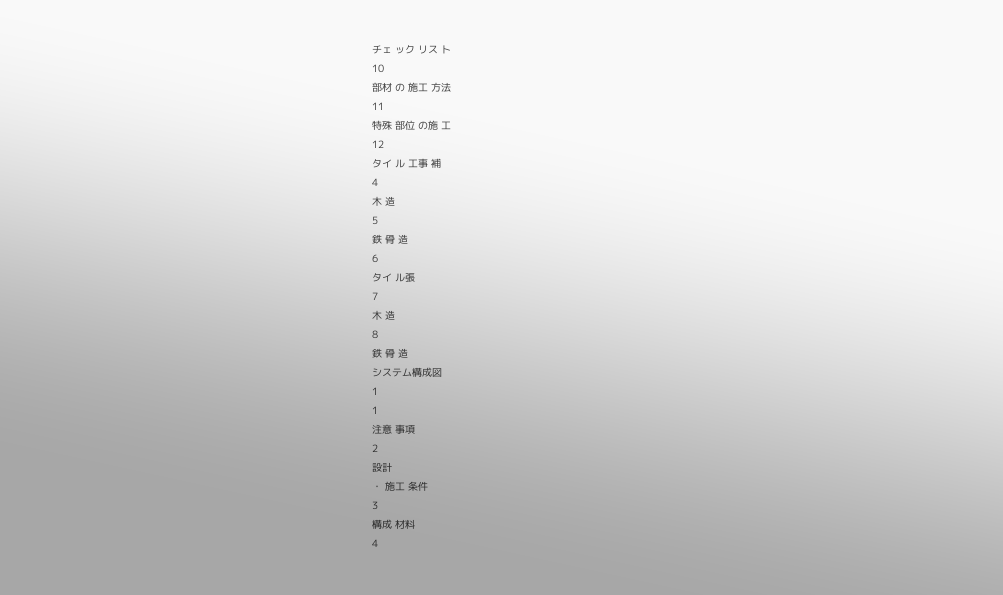チェ ック リス ト
10
部材 の 施工 方法
11
特殊 部位 の施 工
12
タイ ル 工事 補
4
木 造
5
鉄 骨 造
6
タイ ル張
7
木 造
8
鉄 骨 造
システム構成図
1
1
注意 事項
2
設計
・ 施工 条件
3
構成 材料
4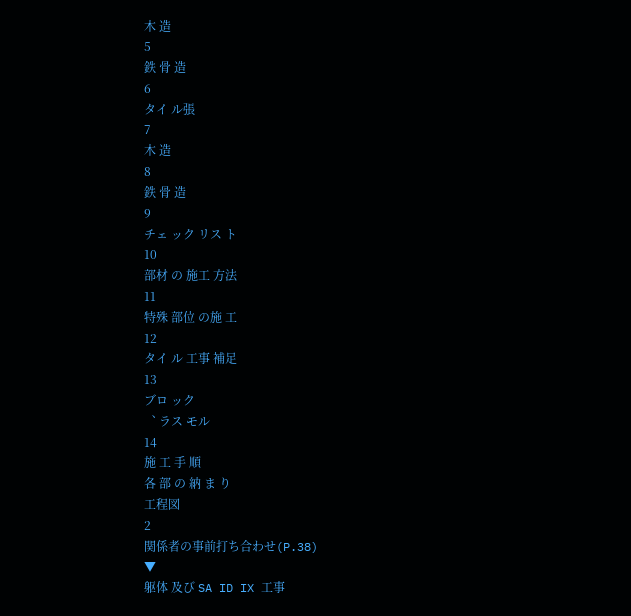木 造
5
鉄 骨 造
6
タイ ル張
7
木 造
8
鉄 骨 造
9
チェ ック リス ト
10
部材 の 施工 方法
11
特殊 部位 の施 工
12
タイ ル 工事 補足
13
ブロ ック
︑ ラス モル
14
施 工 手 順
各 部 の 納 ま り
工程図
2
関係者の事前打ち合わせ(P.38)
▼
躯体 及び SA ID IX 工事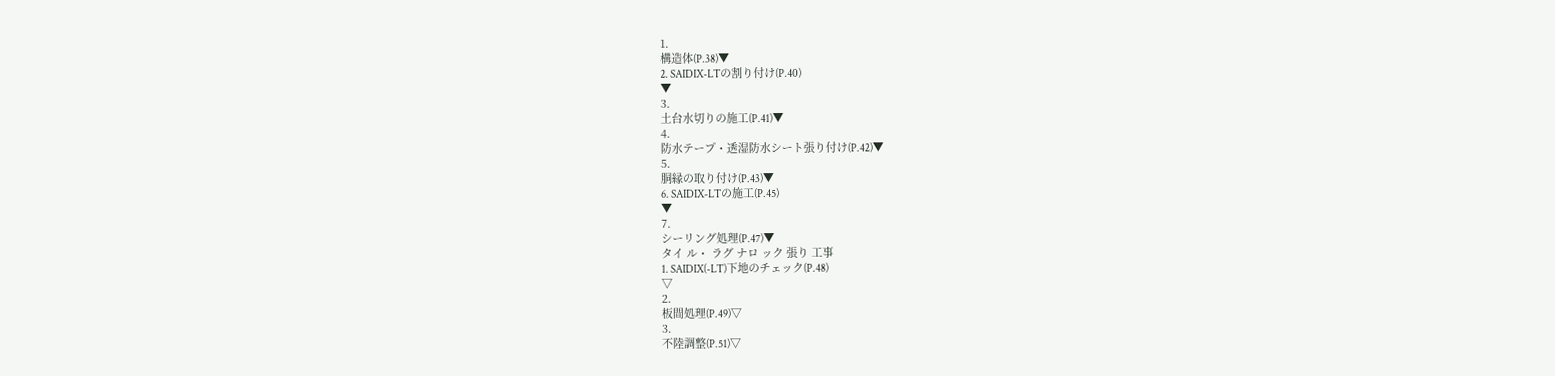1.
構造体(P.38)▼
2. SAIDIX-LTの割り付け(P.40)
▼
3.
土台水切りの施工(P.41)▼
4.
防水テープ・透湿防水シート張り付け(P.42)▼
5.
胴縁の取り付け(P.43)▼
6. SAIDIX-LTの施工(P.45)
▼
7.
シーリング処理(P.47)▼
タイ ル・ ラグ ナロ ック 張り 工事
1. SAIDIX(-LT)下地のチェック(P.48)
▽
2.
板間処理(P.49)▽
3.
不陸調整(P.51)▽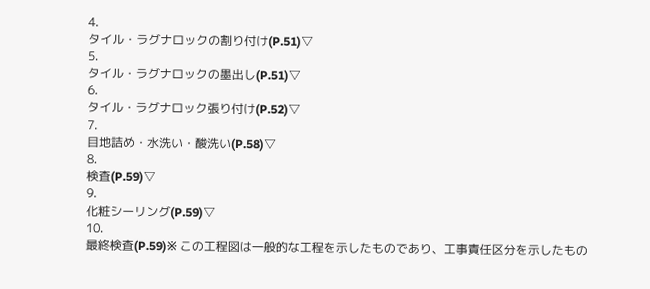4.
タイル・ラグナロックの割り付け(P.51)▽
5.
タイル・ラグナロックの墨出し(P.51)▽
6.
タイル・ラグナロック張り付け(P.52)▽
7.
目地詰め・水洗い・酸洗い(P.58)▽
8.
検査(P.59)▽
9.
化粧シーリング(P.59)▽
10.
最終検査(P.59)※ この工程図は一般的な工程を示したものであり、工事責任区分を示したもの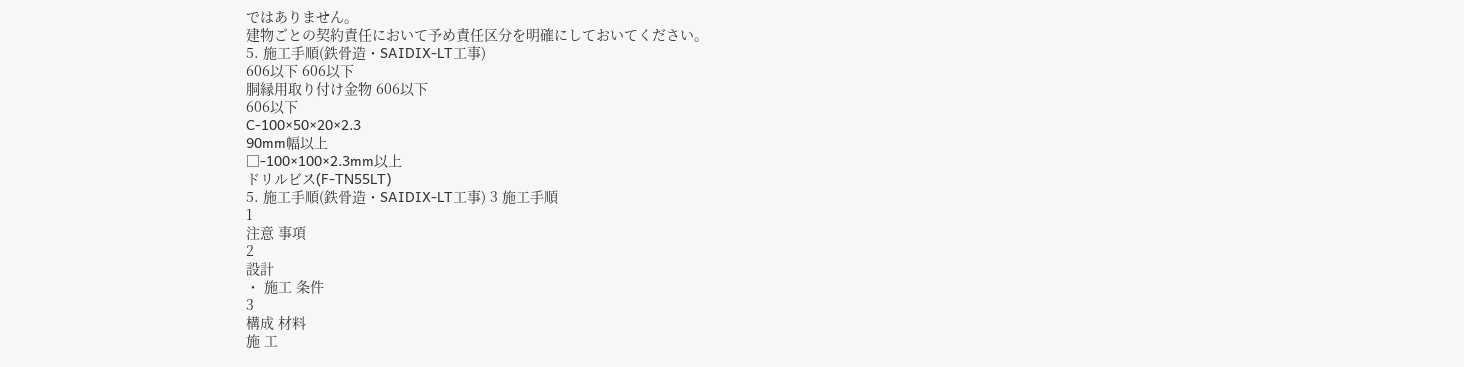ではありません。
建物ごとの契約責任において予め責任区分を明確にしておいてください。
5. 施工手順(鉄骨造・SAIDIX-LT工事)
606以下 606以下
胴縁用取り付け金物 606以下
606以下
C-100×50×20×2.3
90mm幅以上
□-100×100×2.3mm以上
ドリルビス(F-TN55LT)
5. 施工手順(鉄骨造・SAIDIX-LT工事) 3 施工手順
1
注意 事項
2
設計
・ 施工 条件
3
構成 材料
施 工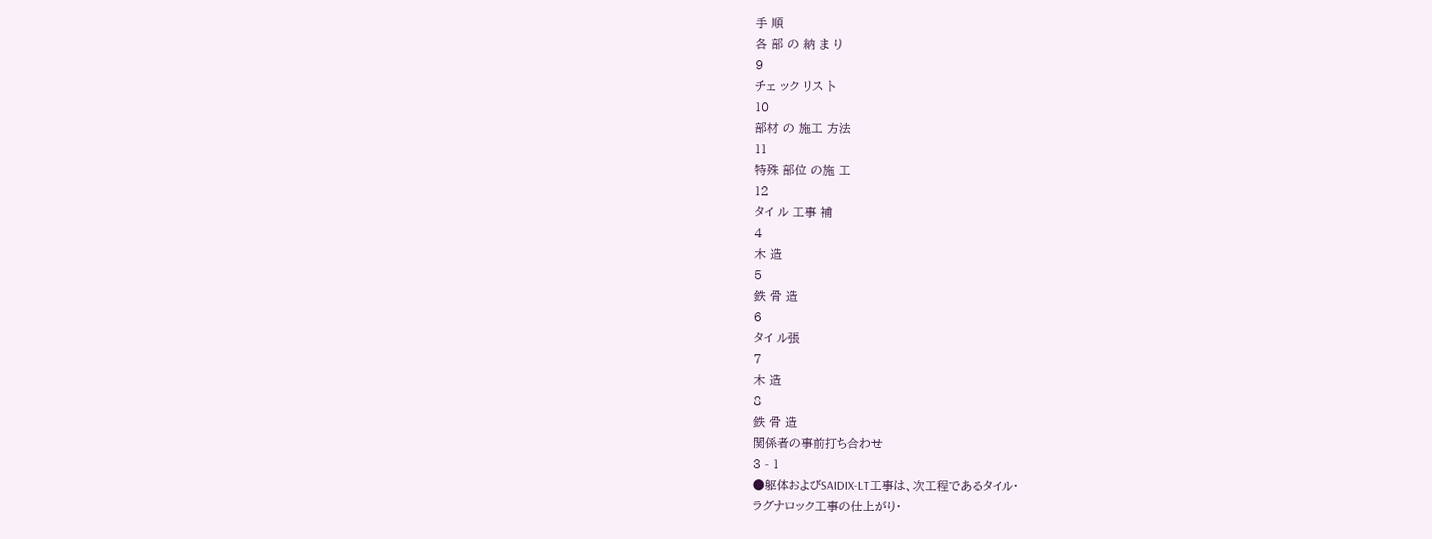手 順
各 部 の 納 ま り
9
チェ ック リス ト
10
部材 の 施工 方法
11
特殊 部位 の施 工
12
タイ ル 工事 補
4
木 造
5
鉄 骨 造
6
タイ ル張
7
木 造
8
鉄 骨 造
関係者の事前打ち合わせ
3 - 1
●躯体およびSAIDIX-LT工事は、次工程であるタイル・
ラグナロック工事の仕上がり・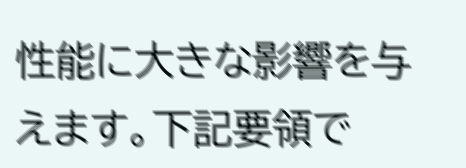性能に大きな影響を与 えます。下記要領で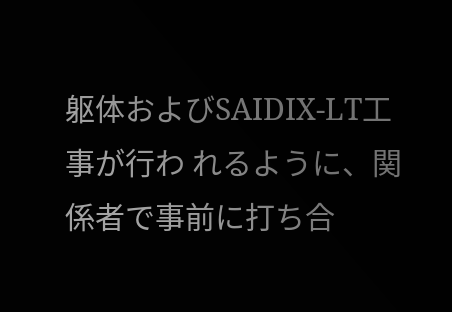躯体およびSAIDIX-LT工事が行わ れるように、関係者で事前に打ち合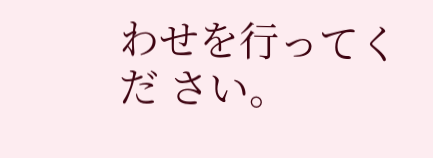わせを行ってくだ さい。